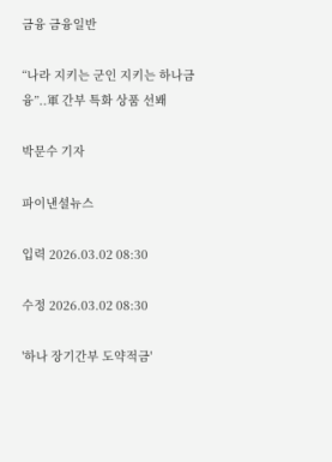금융 금융일반

“나라 지키는 군인 지키는 하나금융”..軍 간부 특화 상품 선봬

박문수 기자

파이낸셜뉴스

입력 2026.03.02 08:30

수정 2026.03.02 08:30

'하나 장기간부 도약적금'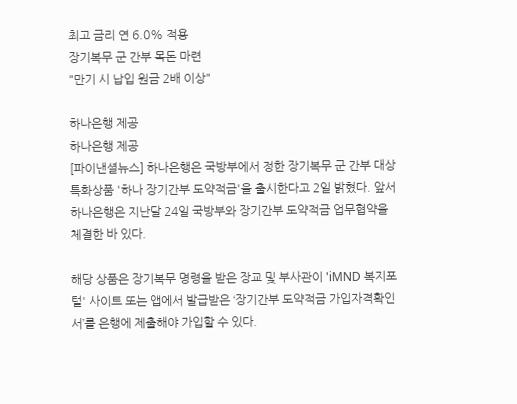최고 금리 연 6.0% 적용
장기복무 군 간부 목돈 마련
"만기 시 납입 원금 2배 이상"

하나은행 제공
하나은행 제공
[파이낸셜뉴스] 하나은행은 국방부에서 정한 장기복무 군 간부 대상 특화상품 '하나 장기간부 도약적금'을 출시한다고 2일 밝혔다. 앞서 하나은행은 지난달 24일 국방부와 장기간부 도약적금 업무협약을 체결한 바 있다.

해당 상품은 장기복무 명령을 받은 장교 및 부사관이 'iMND 복지포털' 사이트 또는 앱에서 발급받은 ‘장기간부 도약적금 가입자격확인서’를 은행에 제출해야 가입할 수 있다.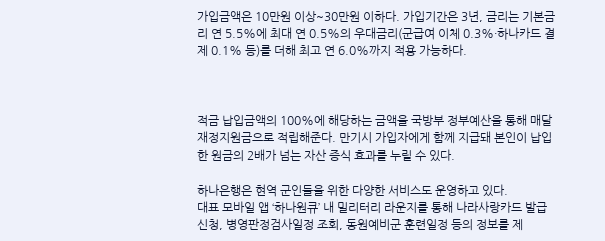가입금액은 10만원 이상~30만원 이하다. 가입기간은 3년, 금리는 기본금리 연 5.5%에 최대 연 0.5%의 우대금리(군급여 이체 0.3%·하나카드 결제 0.1% 등)를 더해 최고 연 6.0%까지 적용 가능하다.



적금 납입금액의 100%에 해당하는 금액을 국방부 정부예산을 통해 매달 재정지원금으로 적립해준다. 만기시 가입자에게 함께 지급돼 본인이 납입한 원금의 2배가 넘는 자산 증식 효과를 누릴 수 있다.

하나은행은 현역 군인들을 위한 다양한 서비스도 운영하고 있다.
대표 모바일 앱 ‘하나원큐’ 내 밀리터리 라운지를 통해 나라사랑카드 발급신청, 병영판정검사일정 조회, 동원예비군 훈련일정 등의 정보를 제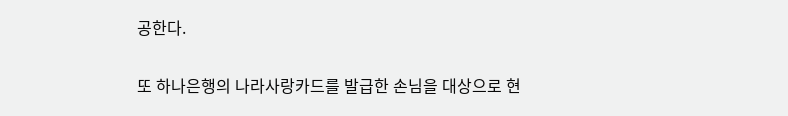공한다.

또 하나은행의 나라사랑카드를 발급한 손님을 대상으로 현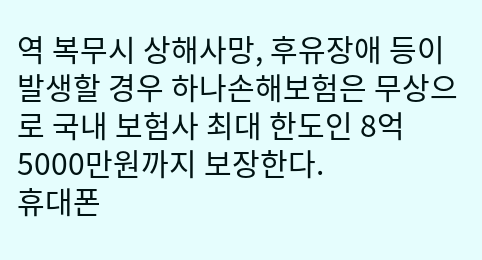역 복무시 상해사망, 후유장애 등이 발생할 경우 하나손해보험은 무상으로 국내 보험사 최대 한도인 8억5000만원까지 보장한다.
휴대폰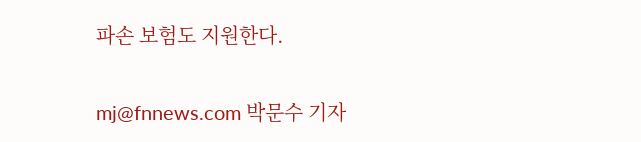파손 보험도 지원한다.

mj@fnnews.com 박문수 기자